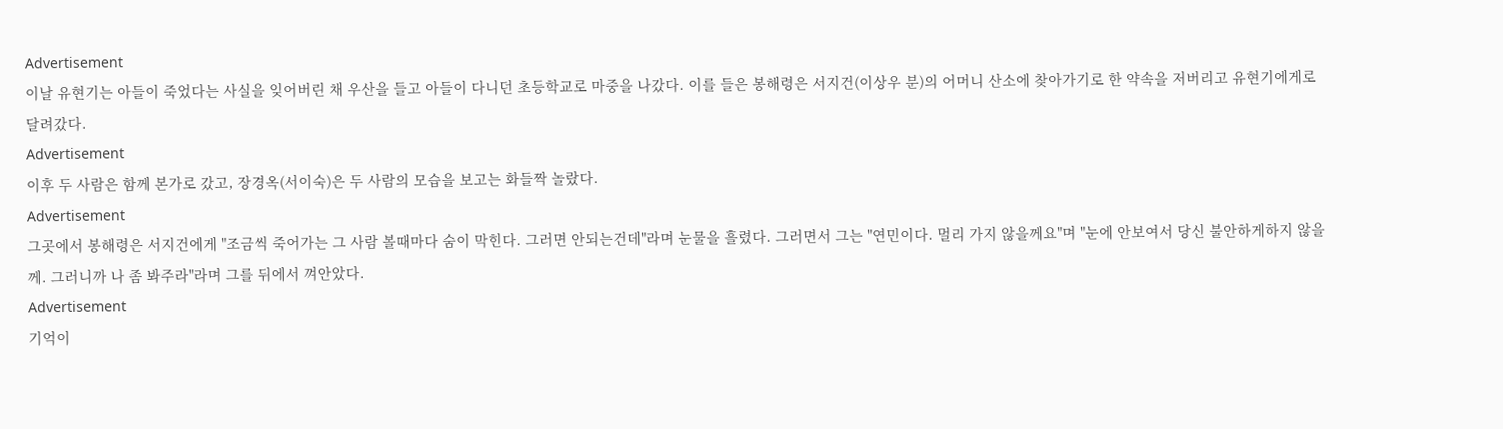Advertisement
이날 유현기는 아들이 죽었다는 사실을 잊어버린 채 우산을 들고 아들이 다니던 초등학교로 마중을 나갔다. 이를 들은 봉해령은 서지건(이상우 분)의 어머니 산소에 찾아가기로 한 약속을 저버리고 유현기에게로 달려갔다.
Advertisement
이후 두 사람은 함께 본가로 갔고, 장경옥(서이숙)은 두 사람의 모습을 보고는 화들짝 놀랐다.
Advertisement
그곳에서 봉해령은 서지건에게 "조금씩 죽어가는 그 사람 볼때마다 숨이 막힌다. 그러면 안되는건데"라며 눈물을 흘렸다. 그러면서 그는 "연민이다. 멀리 가지 않을께요"며 "눈에 안보여서 당신 불안하게하지 않을께. 그러니까 나 좀 봐주라"라며 그를 뒤에서 껴안았다.
Advertisement
기억이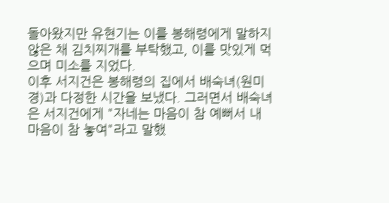돌아왔지만 유현기는 이를 봉해령에게 말하지 않은 채 김치찌개를 부탁했고, 이를 맛있게 먹으며 미소를 지었다.
이후 서지건은 봉해령의 집에서 배숙녀(원미경)과 다정한 시간을 보냈다. 그러면서 배숙녀은 서지건에게 "자네는 마음이 참 예뻐서 내 마음이 참 놓여"라고 말했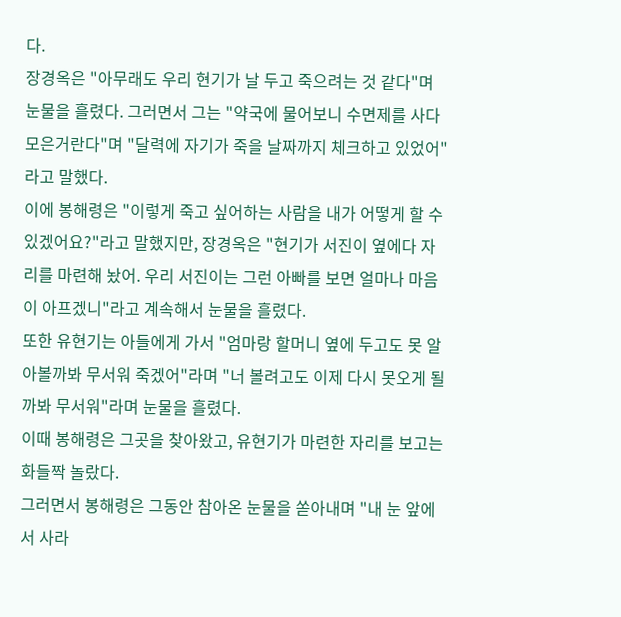다.
장경옥은 "아무래도 우리 현기가 날 두고 죽으려는 것 같다"며 눈물을 흘렸다. 그러면서 그는 "약국에 물어보니 수면제를 사다 모은거란다"며 "달력에 자기가 죽을 날짜까지 체크하고 있었어"라고 말했다.
이에 봉해령은 "이렇게 죽고 싶어하는 사람을 내가 어떻게 할 수 있겠어요?"라고 말했지만, 장경옥은 "현기가 서진이 옆에다 자리를 마련해 놨어. 우리 서진이는 그런 아빠를 보면 얼마나 마음이 아프겠니"라고 계속해서 눈물을 흘렸다.
또한 유현기는 아들에게 가서 "엄마랑 할머니 옆에 두고도 못 알아볼까봐 무서워 죽겠어"라며 "너 볼려고도 이제 다시 못오게 될까봐 무서워"라며 눈물을 흘렸다.
이때 봉해령은 그곳을 찾아왔고, 유현기가 마련한 자리를 보고는 화들짝 놀랐다.
그러면서 봉해령은 그동안 참아온 눈물을 쏟아내며 "내 눈 앞에서 사라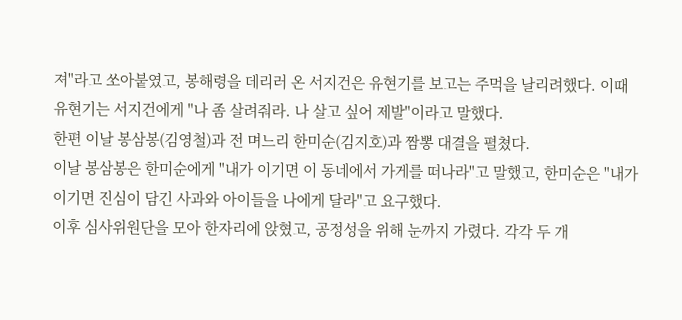져"라고 쏘아붙였고, 봉해령을 데리러 온 서지건은 유현기를 보고는 주먹을 날리려했다. 이때 유현기는 서지건에게 "나 좀 살려줘라. 나 살고 싶어 제발"이라고 말했다.
한편 이날 봉삼봉(김영철)과 전 며느리 한미순(김지호)과 짬뽕 대결을 펼쳤다.
이날 봉삼봉은 한미순에게 "내가 이기면 이 동네에서 가게를 떠나라"고 말했고, 한미순은 "내가 이기면 진심이 담긴 사과와 아이들을 나에게 달라"고 요구했다.
이후 심사위원단을 모아 한자리에 앉혔고, 공정성을 위해 눈까지 가렸다. 각각 두 개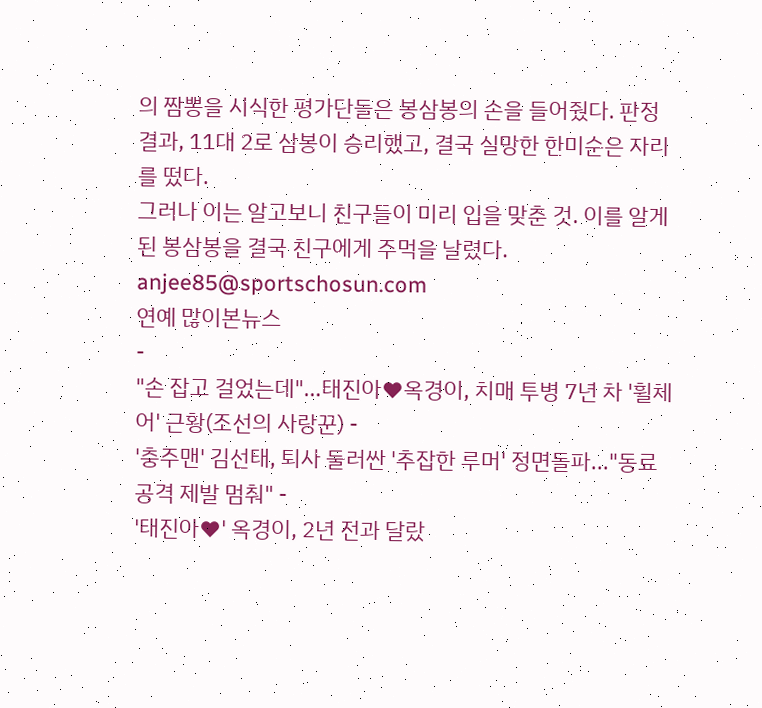의 짬뽕을 시식한 평가단들은 봉삼봉의 손을 들어줬다. 판정 결과, 11대 2로 삼봉이 승리했고, 결국 실망한 한미순은 자리를 떴다.
그러나 이는 알고보니 친구들이 미리 입을 맞춘 것. 이를 알게 된 봉삼봉을 결국 친구에게 주먹을 날렸다.
anjee85@sportschosun.com
연예 많이본뉴스
-
"손 잡고 걸었는데"…태진아♥옥경이, 치매 투병 7년 차 '휠체어' 근황(조선의 사랑꾼) -
'충주맨' 김선태, 퇴사 둘러싼 '추잡한 루머' 정면돌파..."동료 공격 제발 멈춰" -
'태진아♥' 옥경이, 2년 전과 달랐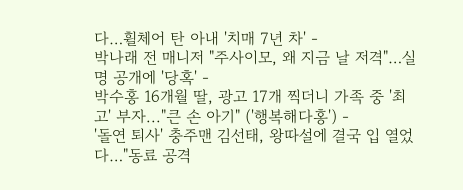다…휠체어 탄 아내 '치매 7년 차' -
박나래 전 매니저 "주사이모, 왜 지금 날 저격"…실명 공개에 '당혹' -
박수홍 16개월 딸, 광고 17개 찍더니 가족 중 '최고' 부자..."큰 손 아기" ('행복해다홍') -
'돌연 퇴사' 충주맨 김선태, 왕따설에 결국 입 열었다…"동료 공격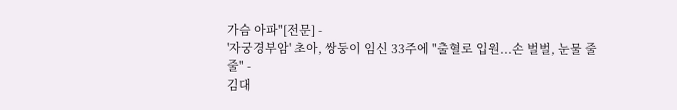가슴 아파"[전문] -
'자궁경부암' 초아, 쌍둥이 임신 33주에 "출혈로 입원...손 벌벌, 눈물 줄줄" -
김대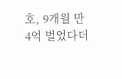호, 9개월 만 4억 벌었다더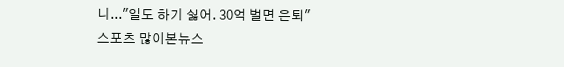니..."일도 하기 싫어. 30억 벌면 은퇴"
스포츠 많이본뉴스